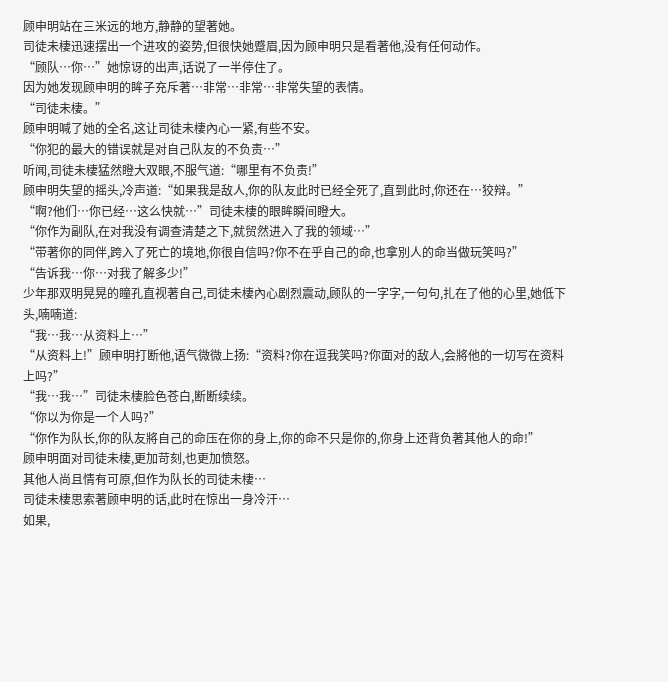顾申明站在三米远的地方,静静的望著她。
司徒未棲迅速摆出一个进攻的姿势,但很快她蹙眉,因为顾申明只是看著他,没有任何动作。
“顾队…你…”她惊讶的出声,话说了一半停住了。
因为她发现顾申明的眸子充斥著…非常…非常…非常失望的表情。
“司徒未棲。”
顾申明喊了她的全名,这让司徒未棲內心一紧,有些不安。
“你犯的最大的错误就是对自己队友的不负责…”
听闻,司徒未棲猛然瞪大双眼,不服气道:“哪里有不负责!”
顾申明失望的摇头,冷声道:“如果我是敌人,你的队友此时已经全死了,直到此时,你还在…狡辩。”
“啊?他们…你已经…这么快就…”司徒未棲的眼眸瞬间瞪大。
“你作为副队,在对我没有调查清楚之下,就贸然进入了我的领域…”
“带著你的同伴,跨入了死亡的境地,你很自信吗?你不在乎自己的命,也拿別人的命当做玩笑吗?”
“告诉我…你…对我了解多少!”
少年那双明晃晃的瞳孔直视著自己,司徒未棲內心剧烈震动,顾队的一字字,一句句,扎在了他的心里,她低下头,喃喃道:
“我…我…从资料上…”
“从资料上!”顾申明打断他,语气微微上扬:“资料?你在逗我笑吗?你面对的敌人,会將他的一切写在资料上吗?”
“我…我…”司徒未棲脸色苍白,断断续续。
“你以为你是一个人吗?”
“你作为队长,你的队友將自己的命压在你的身上,你的命不只是你的,你身上还背负著其他人的命!”
顾申明面对司徒未棲,更加苛刻,也更加愤怒。
其他人尚且情有可原,但作为队长的司徒未棲…
司徒未棲思索著顾申明的话,此时在惊出一身冷汗…
如果,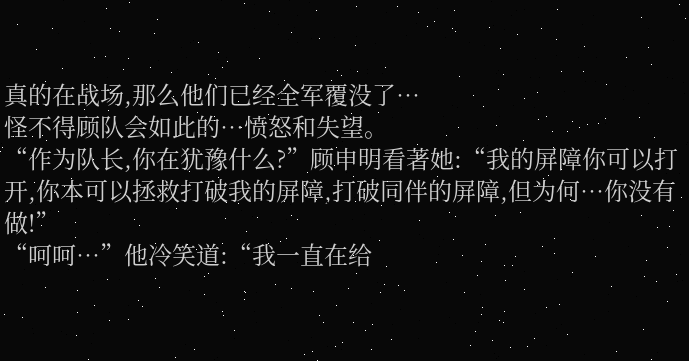真的在战场,那么他们已经全军覆没了…
怪不得顾队会如此的…愤怒和失望。
“作为队长,你在犹豫什么?”顾申明看著她:“我的屏障你可以打开,你本可以拯救打破我的屏障,打破同伴的屏障,但为何…你没有做!”
“呵呵…”他冷笑道:“我一直在给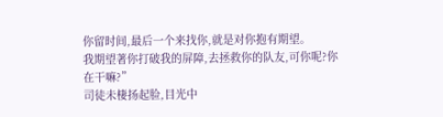你留时间,最后一个来找你,就是对你抱有期望。
我期望著你打破我的屏障,去拯救你的队友,可你呢?你在干嘛?”
司徒未棲扬起脸,目光中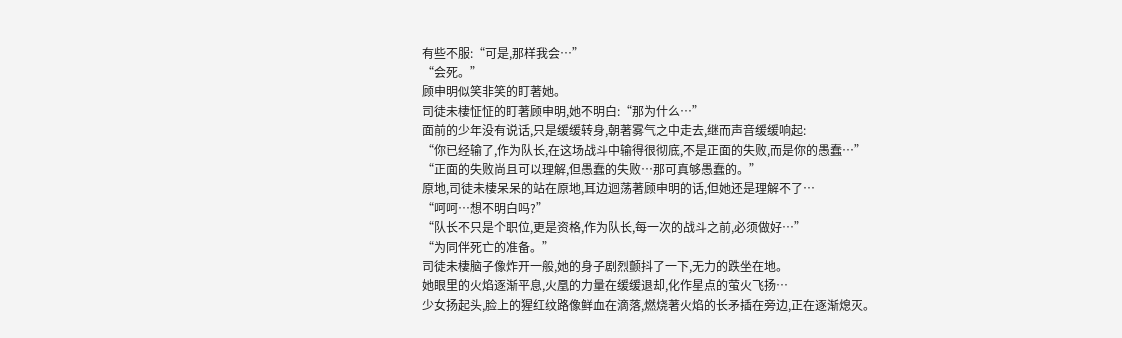有些不服:“可是,那样我会…”
“会死。”
顾申明似笑非笑的盯著她。
司徒未棲怔怔的盯著顾申明,她不明白:“那为什么…”
面前的少年没有说话,只是缓缓转身,朝著雾气之中走去,继而声音缓缓响起:
“你已经输了,作为队长,在这场战斗中输得很彻底,不是正面的失败,而是你的愚蠢…”
“正面的失败尚且可以理解,但愚蠢的失败…那可真够愚蠢的。”
原地,司徒未棲呆呆的站在原地,耳边迴荡著顾申明的话,但她还是理解不了…
“呵呵…想不明白吗?”
“队长不只是个职位,更是资格,作为队长,每一次的战斗之前,必须做好…”
“为同伴死亡的准备。”
司徒未棲脑子像炸开一般,她的身子剧烈颤抖了一下,无力的跌坐在地。
她眼里的火焰逐渐平息,火凰的力量在缓缓退却,化作星点的萤火飞扬…
少女扬起头,脸上的猩红纹路像鲜血在滴落,燃烧著火焰的长矛插在旁边,正在逐渐熄灭。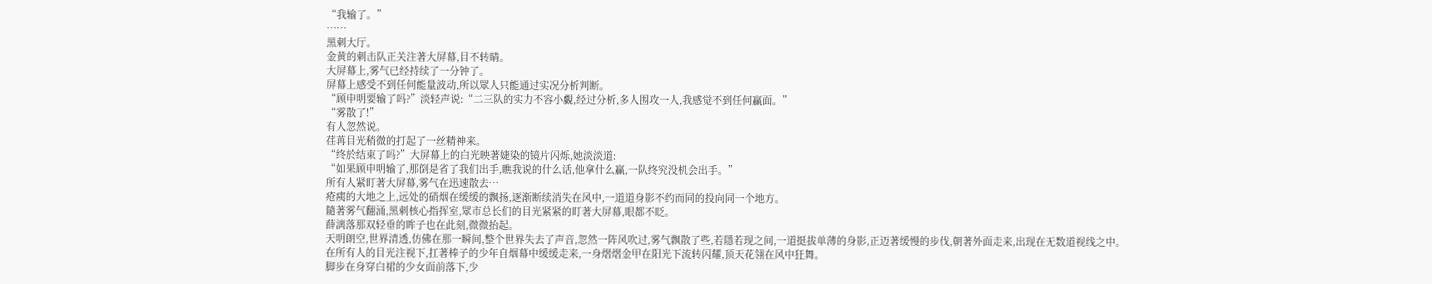“我输了。”
……
黑刺大厅。
金黄的刺击队正关注著大屏幕,目不转睛。
大屏幕上,雾气已经持续了一分钟了。
屏幕上感受不到任何能量波动,所以眾人只能通过实况分析判断。
“顾申明要输了吗?”淡轻声说:“二三队的实力不容小覷,经过分析,多人围攻一人,我感觉不到任何贏面。”
“雾散了!”
有人忽然说。
荏苒目光稍微的打起了一丝精神来。
“终於结束了吗?”大屏幕上的白光映著婕染的镜片闪烁,她淡淡道:
“如果顾申明输了,那倒是省了我们出手,瞧我说的什么话,他拿什么贏,一队终究没机会出手。”
所有人紧盯著大屏幕,雾气在迅速散去…
疮痍的大地之上,远处的硝烟在缓缓的飘扬,逐渐断续消失在风中,一道道身影不约而同的投向同一个地方。
隨著雾气翻涌,黑刺核心指挥室,眾市总长们的目光紧紧的盯著大屏幕,眼都不眨。
薛漓落那双轻垂的眸子也在此刻,微微抬起。
天明朗空,世界清透,仿佛在那一瞬间,整个世界失去了声音,忽然一阵风吹过,雾气飘散了些,若隱若现之间,一道挺拔单薄的身影,正迈著缓慢的步伐,朝著外面走来,出现在无数道视线之中。
在所有人的目光注视下,扛著棒子的少年自烟幕中缓缓走来,一身熠熠金甲在阳光下流转闪耀,顶天花翎在风中狂舞。
脚步在身穿白裙的少女面前落下,少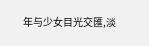年与少女目光交匯,淡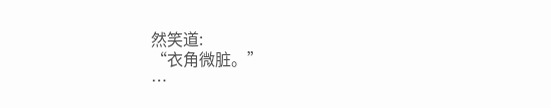然笑道:
“衣角微脏。”
…